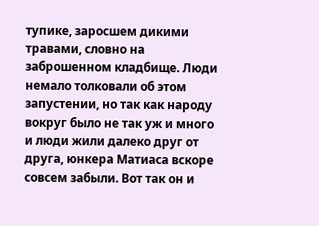тупике, заросшем дикими травами, словно на заброшенном кладбище. Люди немало толковали об этом запустении, но так как народу вокруг было не так уж и много и люди жили далеко друг от друга, юнкера Матиаса вскоре совсем забыли. Вот так он и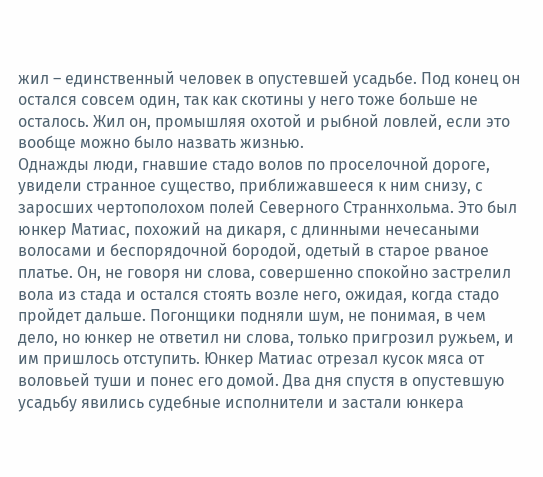жил – единственный человек в опустевшей усадьбе. Под конец он остался совсем один, так как скотины у него тоже больше не осталось. Жил он, промышляя охотой и рыбной ловлей, если это вообще можно было назвать жизнью.
Однажды люди, гнавшие стадо волов по проселочной дороге, увидели странное существо, приближавшееся к ним снизу, с заросших чертополохом полей Северного Страннхольма. Это был юнкер Матиас, похожий на дикаря, с длинными нечесаными волосами и беспорядочной бородой, одетый в старое рваное платье. Он, не говоря ни слова, совершенно спокойно застрелил вола из стада и остался стоять возле него, ожидая, когда стадо пройдет дальше. Погонщики подняли шум, не понимая, в чем дело, но юнкер не ответил ни слова, только пригрозил ружьем, и им пришлось отступить. Юнкер Матиас отрезал кусок мяса от воловьей туши и понес его домой. Два дня спустя в опустевшую усадьбу явились судебные исполнители и застали юнкера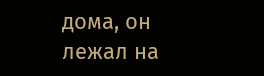дома, он лежал на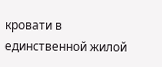кровати в единственной жилой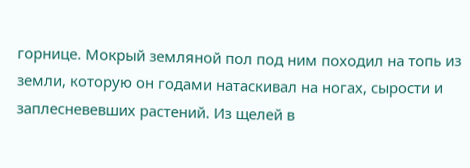горнице. Мокрый земляной пол под ним походил на топь из земли, которую он годами натаскивал на ногах, сырости и заплесневевших растений. Из щелей в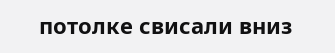потолке свисали вниз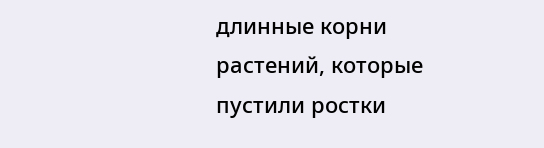длинные корни растений, которые пустили ростки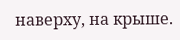наверху, на крыше.